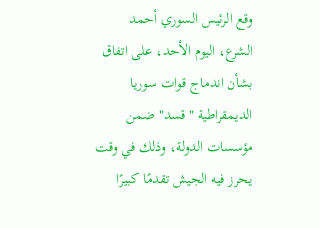وقع الرئيس السوري أحمد الشرع، اليوم الأحد، على اتفاق بشأن اندماج قوات سوريا الديمقراطية "قسد" ضمن مؤسسات الدولة، وذلك في وقت يحرز فيه الجيش تقدمًا كبيرًا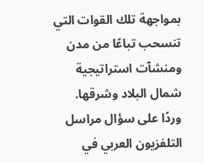بمواجهة تلك القوات التي تنسحب تباعًا من مدن ومنشآت استراتيجية شمال البلاد وشرقها.
وردًا على سؤال مراسل التلفزيون العربي في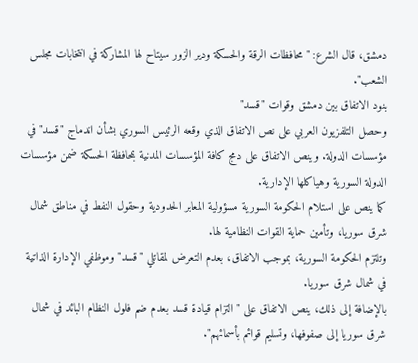دمشق، قال الشرع: "محافظات الرقة والحسكة ودير الزور سيتاح لها المشاركة في انتخابات مجلس الشعب".
بنود الاتفاق بين دمشق وقوات "قسد"
وحصل التلفزيون العربي على نص الاتفاق الذي وقعه الرئيس السوري بشأن اندماج "قسد" في مؤسسات الدولة. وينص الاتفاق على دمج كافة المؤسسات المدنية بمحافظة الحسكة ضمن مؤسسات الدولة السورية وهياكلها الإدارية.
كما ينص على استلام الحكومة السورية مسؤولية المعابر الحدودية وحقول النفط في مناطق شمال شرق سوريا، وتأمين حماية القوات النظامية لها.
وتلتزم الحكومة السورية، بموجب الاتفاق، بعدم التعرض لمقاتلي "قسد" وموظفي الإدارة الذاتية في شمال شرق سوريا.
بالإضافة إلى ذلك، ينص الاتفاق على "التزام قيادة قسد بعدم ضم فلول النظام البائد في شمال شرق سوريا إلى صفوفها، وتسليم قوائم بأسمائهم".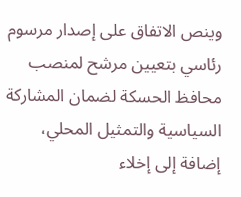وينص الاتفاق على إصدار مرسوم رئاسي بتعيين مرشح لمنصب محافظ الحسكة لضمان المشاركة السياسية والتمثيل المحلي، إضافة إلى إخلاء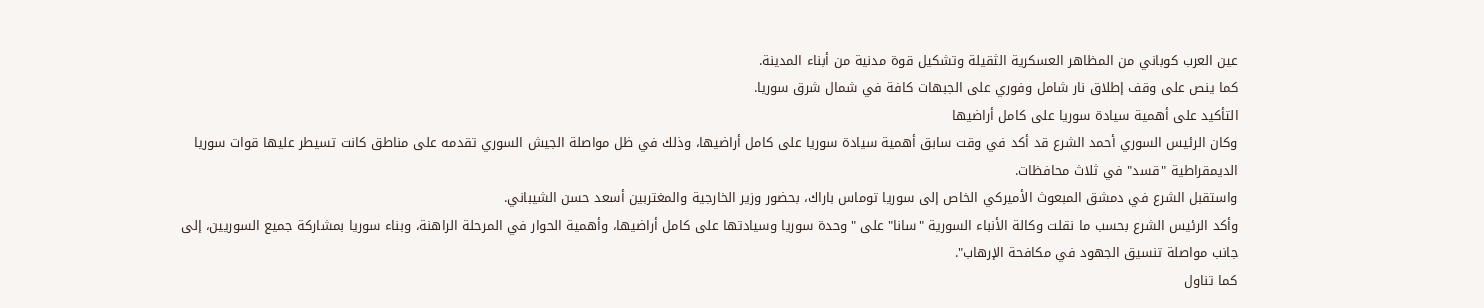عين العرب كوباني من المظاهر العسكرية الثقيلة وتشكيل قوة مدنية من أبناء المدينة.
كما ينص على وقف إطلاق نار شامل وفوري على الجبهات كافة في شمال شرق سوريا.
التأكيد على أهمية سيادة سوريا على كامل أراضيها
وكان الرئيس السوري أحمد الشرع قد أكد في وقت سابق أهمية سيادة سوريا على كامل أراضيها، وذلك في ظل مواصلة الجيش السوري تقدمه على مناطق كانت تسيطر عليها قوات سوريا الديمقراطية "قسد" في ثلاث محافظات.
واستقبل الشرع في دمشق المبعوث الأميركي الخاص إلى سوريا توماس باراك، بحضور وزير الخارجية والمغتربين أسعد حسن الشيباني.
وأكد الرئيس الشرع بحسب ما نقلت وكالة الأنباء السورية "سانا" على "وحدة سوريا وسيادتها على كامل أراضيها، وأهمية الحوار في المرحلة الراهنة، وبناء سوريا بمشاركة جميع السوريين، إلى جانب مواصلة تنسيق الجهود في مكافحة الإرهاب".
كما تناول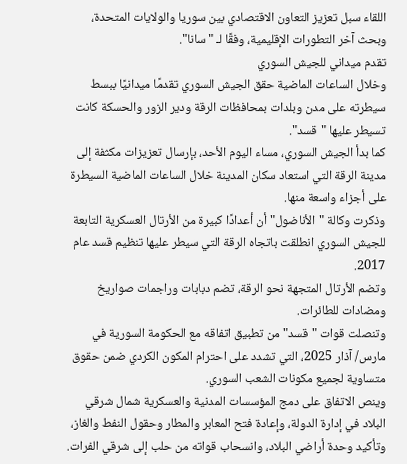اللقاء سبل تعزيز التعاون الاقتصادي بين سوريا والولايات المتحدة، وبحث آخر التطورات الإقليمية، وفقًا لـ "سانا".
تقدم ميداني للجيش السوري
وخلال الساعات الماضية حقق الجيش السوري تقدمًا ميدانيًا ببسط سيطرته على مدن وبلدات بمحافظات الرقة ودير الزور والحسكة كانت تسيطر عليها "قسد".
كما بدأ الجيش السوري، مساء اليوم الأحد، بإرسال تعزيزات مكثفة إلى مدينة الرقة التي استعاد سكان المدينة خلال الساعات الماضية السيطرة على أجزاء واسعة منها.
وذكرت وكالة "الأناضول" أن أعدادًا كبيرة من الأرتال العسكرية التابعة للجيش السوري انطلقت باتجاه الرقة التي سيطر عليها تنظيم قسد عام 2017.
وتضم الأرتال المتجهة نحو الرقة، تضم دبابات وراجمات صواريخ ومضادات للطائرات.
وتنصلت قوات "قسد" من تطبيق اتفاقه مع الحكومة السورية في مارس/ آذار 2025، التي تشدد على احترام المكون الكردي ضمن حقوق متساوية لجميع مكونات الشعب السوري.
وينص الاتفاق على دمج المؤسسات المدنية والعسكرية شمال شرقي البلاد في إدارة الدولة، وإعادة فتح المعابر والمطار وحقول النفط والغاز، وتأكيد وحدة أراضي البلاد، وانسحاب قواته من حلب إلى شرقي الفرات.